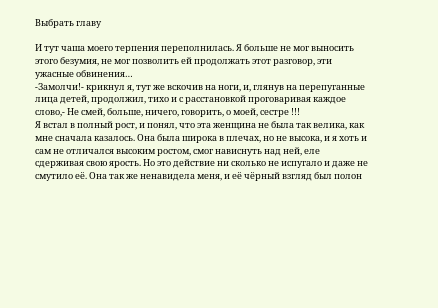Выбрать главу

И тут чаша моего терпения переполнилась. Я больше не мог выносить этого безумия, не мог позволить ей продолжать этот разговор, эти ужасные обвинения…
-Замолчи!- крикнул я, тут же вскочив на ноги, и, глянув на перепуганные лица детей, продолжил, тихо и с расстановкой проговаривая каждое слово,- Не смей, больше, ничего, говорить, о моей, сестре !!!
Я встал в полный рост, и понял, что эта женщина не была так велика, как мне сначала казалось. Она была широка в плечах, но не высока, и я хоть и сам не отличался высоким ростом, смог нависнуть над ней, еле сдерживая свою ярость. Но это действие ни сколько не испугало и даже не смутило её. Она так же ненавидела меня, и её чёрный взгляд был полон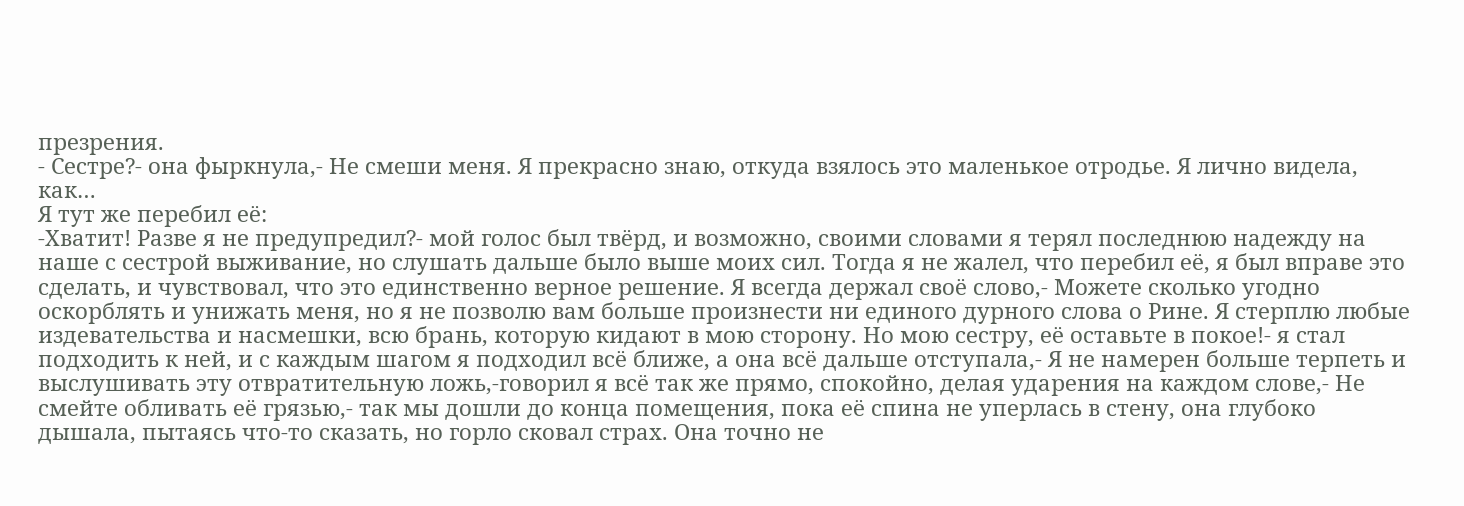презрения.
- Сестре?- она фыркнула,- Не смеши меня. Я прекрасно знаю, откуда взялось это маленькое отродье. Я лично видела, как…
Я тут же перебил её:
-Хватит! Разве я не предупредил?- мой голос был твёрд, и возможно, своими словами я терял последнюю надежду на наше с сестрой выживание, но слушать дальше было выше моих сил. Тогда я не жалел, что перебил её, я был вправе это сделать, и чувствовал, что это единственно верное решение. Я всегда держал своё слово,- Можете сколько угодно оскорблять и унижать меня, но я не позволю вам больше произнести ни единого дурного слова о Рине. Я стерплю любые издевательства и насмешки, всю брань, которую кидают в мою сторону. Но мою сестру, её оставьте в покое!- я стал подходить к ней, и с каждым шагом я подходил всё ближе, а она всё дальше отступала,- Я не намерен больше терпеть и выслушивать эту отвратительную ложь,-говорил я всё так же прямо, спокойно, делая ударения на каждом слове,- Не смейте обливать её грязью,- так мы дошли до конца помещения, пока её спина не уперлась в стену, она глубоко дышала, пытаясь что-то сказать, но горло сковал страх. Она точно не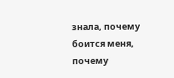знала, почему боится меня, почему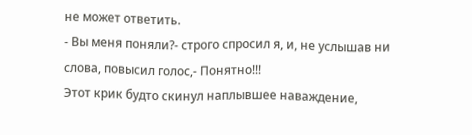не может ответить.
- Вы меня поняли?- строго спросил я, и, не услышав ни слова, повысил голос,- Понятно!!!
Этот крик будто скинул наплывшее наваждение,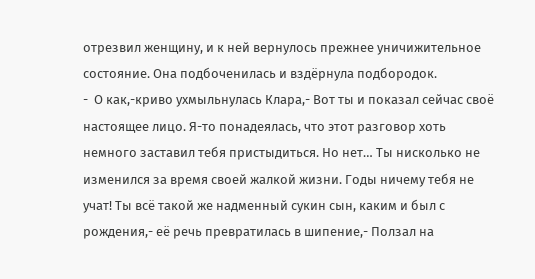отрезвил женщину, и к ней вернулось прежнее уничижительное состояние. Она подбоченилась и вздёрнула подбородок.
-  О как,-криво ухмыльнулась Клара,- Вот ты и показал сейчас своё настоящее лицо. Я-то понадеялась, что этот разговор хоть немного заставил тебя пристыдиться. Но нет… Ты нисколько не изменился за время своей жалкой жизни. Годы ничему тебя не учат! Ты всё такой же надменный сукин сын, каким и был с рождения,- её речь превратилась в шипение,- Ползал на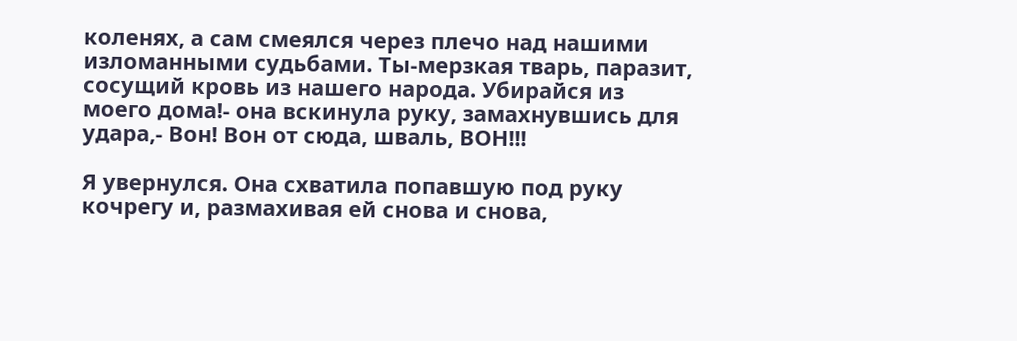коленях, а сам смеялся через плечо над нашими изломанными судьбами. Ты-мерзкая тварь, паразит, сосущий кровь из нашего народа. Убирайся из моего дома!- она вскинула руку, замахнувшись для удара,- Вон! Вон от сюда, шваль, ВОН!!!

Я увернулся. Она схватила попавшую под руку кочрегу и, размахивая ей снова и снова,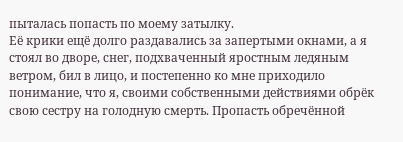пыталась попасть по моему затылку.
Её крики ещё долго раздавались за запертыми окнами, а я стоял во дворе, снег, подхваченный яростным ледяным ветром, бил в лицо, и постепенно ко мне приходило понимание, что я, своими собственными действиями обрёк свою сестру на голодную смерть. Пропасть обречённой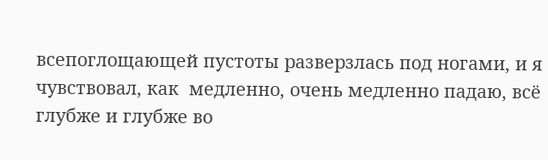всепоглощающей пустоты разверзлась под ногами, и я чувствовал, как  медленно, очень медленно падаю, всё глубже и глубже во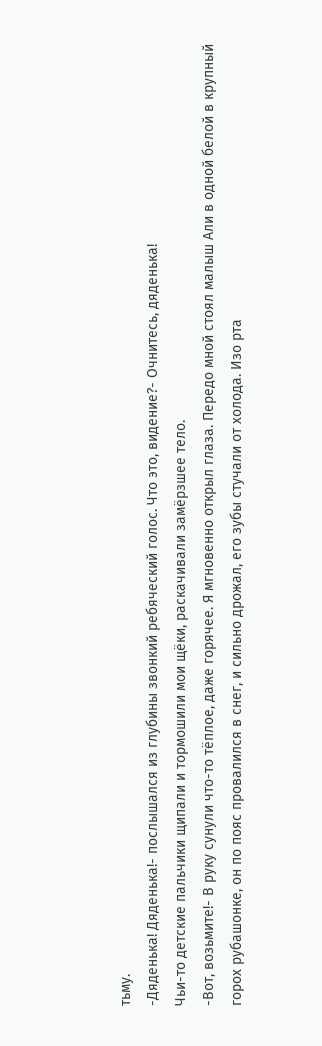тьму.
-Дяденька! Дяденька!- послышался из глубины звонкий ребяческий голос. Что это, видение?- Очнитесь, дяденька!
Чьи-то детские пальчики щипали и тормошили мои щёки, раскачивали замёрзшее тело.
-Вот, возьмите!- В руку сунули что-то тёплое, даже горячее. Я мгновенно открыл глаза. Передо мной стоял малыш Али в одной белой в крупный горох рубашонке, он по пояс провалился в снег, и сильно дрожал, его зубы стучали от холода. Изо рта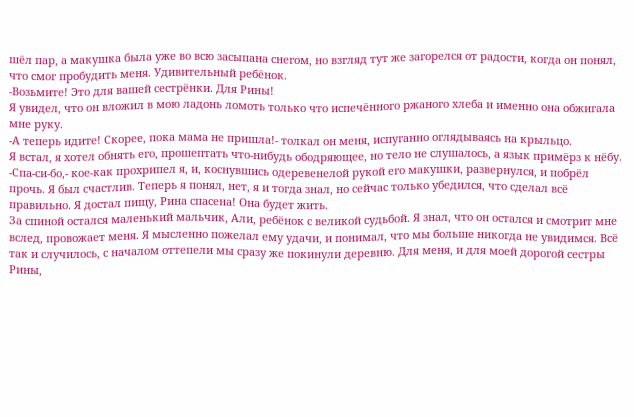шёл пар, а макушка была уже во всю засыпана снегом, но взгляд тут же загорелся от радости, когда он понял, что смог пробудить меня. Удивительный ребёнок.
-Возьмите! Это для вашей сестрёнки. Для Рины!
Я увидел, что он вложил в мою ладонь ломоть только что испечённого ржаного хлеба и именно она обжигала мне руку.
-А теперь идите! Скорее, пока мама не пришла!- толкал он меня, испуганно оглядываясь на крыльцо.
Я встал, я хотел обнять его, прошептать что-нибудь ободряющее, но тело не слушалось, а язык примёрз к нёбу.
-Спа-си-бо,- кое-как прохрипел я, и, коснувшись одеревенелой рукой его макушки, развернулся, и побрёл прочь. Я был счастлив. Теперь я понял, нет, я и тогда знал, но сейчас только убедился, что сделал всё правильно. Я достал пищу, Рина спасена! Она будет жить.
За спиной остался маленький мальчик, Али, ребёнок с великой судьбой. Я знал, что он остался и смотрит мне вслед, провожает меня. Я мысленно пожелал ему удачи, и понимал, что мы больше никогда не увидимся. Всё так и случилось, с началом оттепели мы сразу же покинули деревню. Для меня, и для моей дорогой сестры Рины,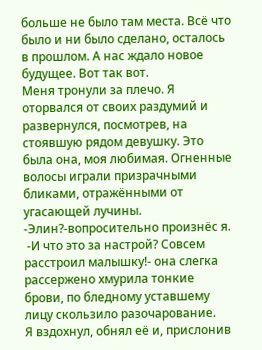больше не было там места. Всё что было и ни было сделано, осталось в прошлом. А нас ждало новое будущее. Вот так вот.
Меня тронули за плечо. Я оторвался от своих раздумий и развернулся, посмотрев, на стоявшую рядом девушку. Это была она, моя любимая. Огненные волосы играли призрачными бликами, отражёнными от угасающей лучины.
-Элин?-вопросительно произнёс я.
 -И что это за настрой? Совсем расстроил малышку!- она слегка рассержено хмурила тонкие брови, по бледному уставшему лицу скользило разочарование.
Я вздохнул, обнял её и, прислонив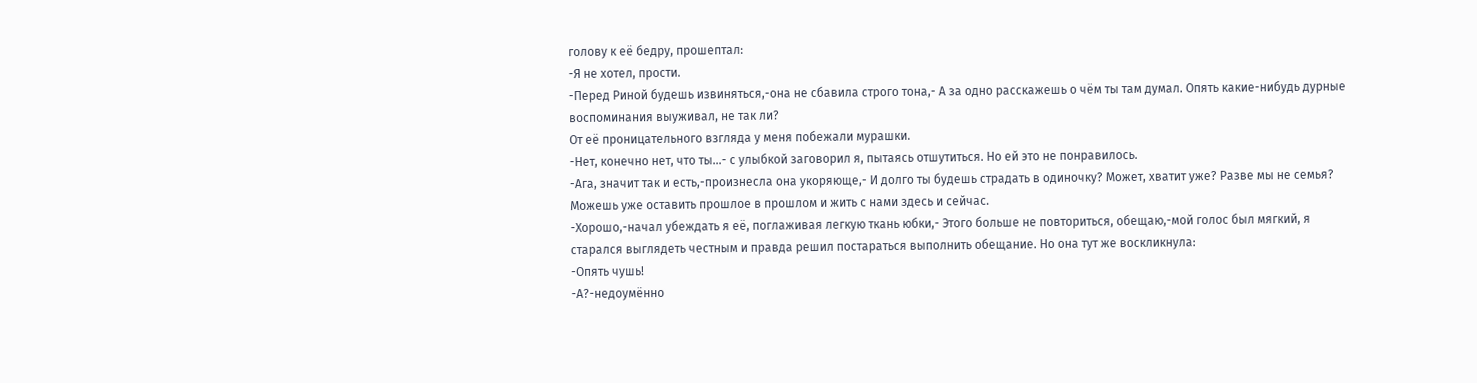голову к её бедру, прошептал:
-Я не хотел, прости.
-Перед Риной будешь извиняться,-она не сбавила строго тона,- А за одно расскажешь о чём ты там думал. Опять какие-нибудь дурные воспоминания выуживал, не так ли?
От её проницательного взгляда у меня побежали мурашки.
-Нет, конечно нет, что ты…- с улыбкой заговорил я, пытаясь отшутиться. Но ей это не понравилось.
-Ага, значит так и есть,-произнесла она укоряюще,- И долго ты будешь страдать в одиночку? Может, хватит уже? Разве мы не семья? Можешь уже оставить прошлое в прошлом и жить с нами здесь и сейчас.
-Хорошо,-начал убеждать я её, поглаживая легкую ткань юбки,- Этого больше не повториться, обещаю,-мой голос был мягкий, я старался выглядеть честным и правда решил постараться выполнить обещание. Но она тут же воскликнула:
-Опять чушь!
-А?-недоумённо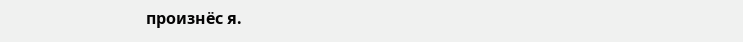произнёс я.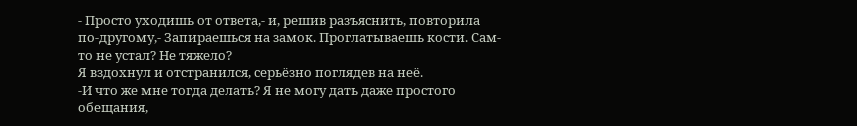- Просто уходишь от ответа,- и, решив разъяснить, повторила по-другому,- Запираешься на замок. Проглатываешь кости. Сам-то не устал? Не тяжело?
Я вздохнул и отстранился, серьёзно поглядев на неё.
-И что же мне тогда делать? Я не могу дать даже простого обещания,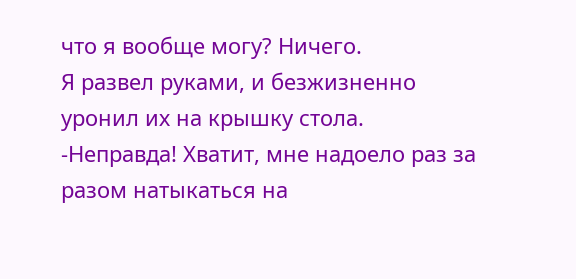что я вообще могу? Ничего.
Я развел руками, и безжизненно уронил их на крышку стола.
-Неправда! Хватит, мне надоело раз за разом натыкаться на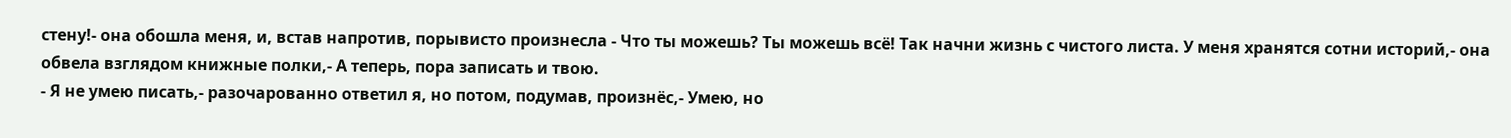стену!- она обошла меня, и, встав напротив, порывисто произнесла - Что ты можешь? Ты можешь всё! Так начни жизнь с чистого листа. У меня хранятся сотни историй,- она обвела взглядом книжные полки,- А теперь, пора записать и твою.
- Я не умею писать,- разочарованно ответил я, но потом, подумав, произнёс,- Умею, но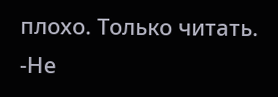плохо. Только читать.
-Не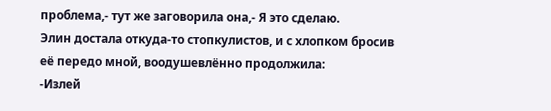проблема,- тут же заговорила она,- Я это сделаю.
Элин достала откуда-то стопкулистов, и с хлопком бросив её передо мной, воодушевлённо продолжила:
-Излей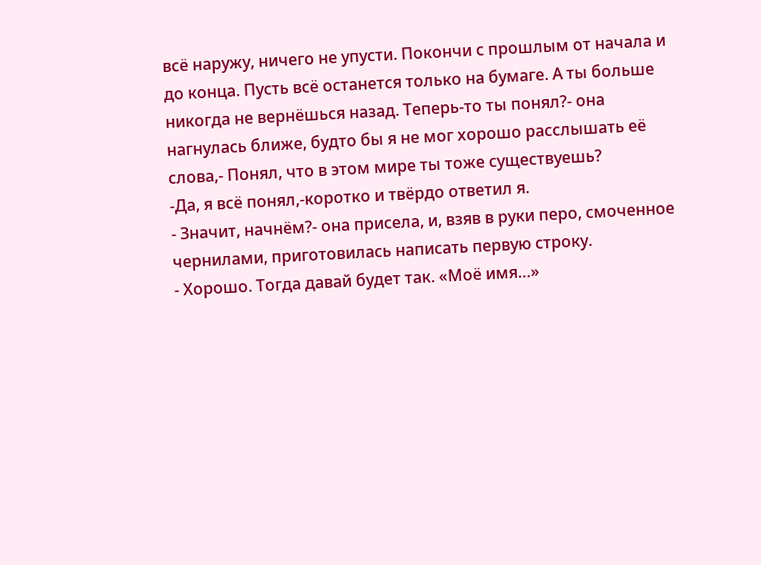всё наружу, ничего не упусти. Покончи с прошлым от начала и до конца. Пусть всё останется только на бумаге. А ты больше никогда не вернёшься назад. Теперь-то ты понял?- она нагнулась ближе, будто бы я не мог хорошо расслышать её слова,- Понял, что в этом мире ты тоже существуешь?
-Да, я всё понял,-коротко и твёрдо ответил я.
- Значит, начнём?- она присела, и, взяв в руки перо, смоченное чернилами, приготовилась написать первую строку.
- Хорошо. Тогда давай будет так. «Моё имя…»